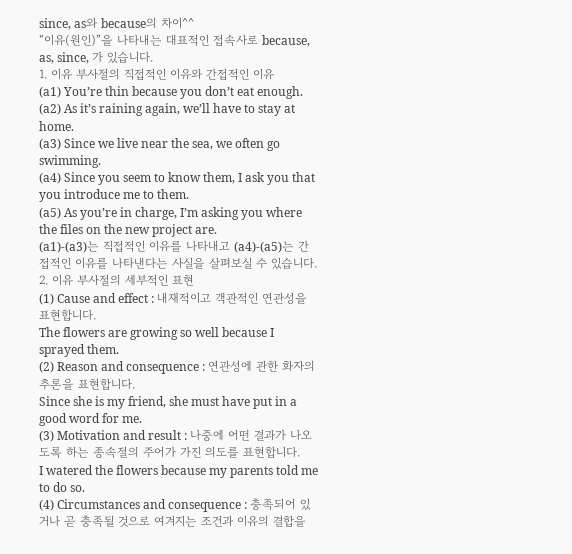since, as와 because의 차이^^
“이유(원인)”을 나타내는 대표적인 접속사로 because, as, since, 가 있습니다.
1. 이유 부사절의 직접적인 이유와 간접적인 이유
(a1) You’re thin because you don’t eat enough.
(a2) As it’s raining again, we’ll have to stay at home.
(a3) Since we live near the sea, we often go swimming.
(a4) Since you seem to know them, I ask you that you introduce me to them.
(a5) As you’re in charge, I’m asking you where the files on the new project are.
(a1)-(a3)는 직접적인 이유를 나타내고 (a4)-(a5)는 간접적인 이유를 나타낸다는 사실을 살펴보실 수 있습니다.
2. 이유 부사절의 세부적인 표현
(1) Cause and effect : 내재적이고 객관적인 연관성을 표현합니다.
The flowers are growing so well because I sprayed them.
(2) Reason and consequence : 연관성에 관한 화자의 추론을 표현합니다.
Since she is my friend, she must have put in a good word for me.
(3) Motivation and result : 나중에 어떤 결과가 나오도록 하는 종속절의 주어가 가진 의도를 표현합니다.
I watered the flowers because my parents told me to do so.
(4) Circumstances and consequence : 충족되어 있거나 곧 충족될 것으로 여겨지는 조건과 이유의 결합을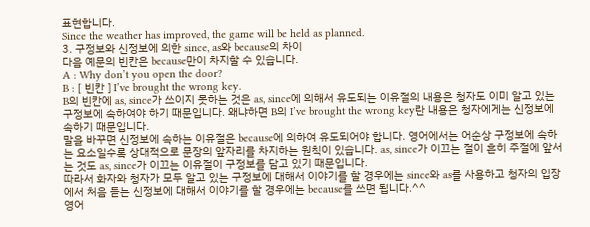표현합니다.
Since the weather has improved, the game will be held as planned.
3. 구정보와 신정보에 의한 since, as와 because의 차이
다음 예문의 빈칸은 because만이 차지할 수 있습니다.
A : Why don’t you open the door?
B : [ 빈칸 ] I’ve brought the wrong key.
B의 빈칸에 as, since가 쓰이지 못하는 것은 as, since에 의해서 유도되는 이유절의 내용은 청자도 이미 알고 있는 구정보에 속하여야 하기 때문입니다. 왜냐하면 B의 I’ve brought the wrong key란 내용은 청자에게는 신정보에 속하기 때문입니다.
말을 바꾸면 신정보에 속하는 이유절은 because에 의하여 유도되어야 합니다. 영어에서는 어순상 구정보에 속하는 요소일수록 상대적으로 문장의 앞자리를 차지하는 원칙이 있습니다. as, since가 이끄는 절이 흔히 주절에 앞서는 것도 as, since가 이끄는 이유절이 구정보를 담고 있기 때문입니다.
따라서 화자와 청자가 모두 알고 있는 구정보에 대해서 이야기를 할 경우에는 since와 as를 사용하고 청자의 입장에서 처음 듣는 신정보에 대해서 이야기를 할 경우에는 because를 쓰면 됩니다.^^
영어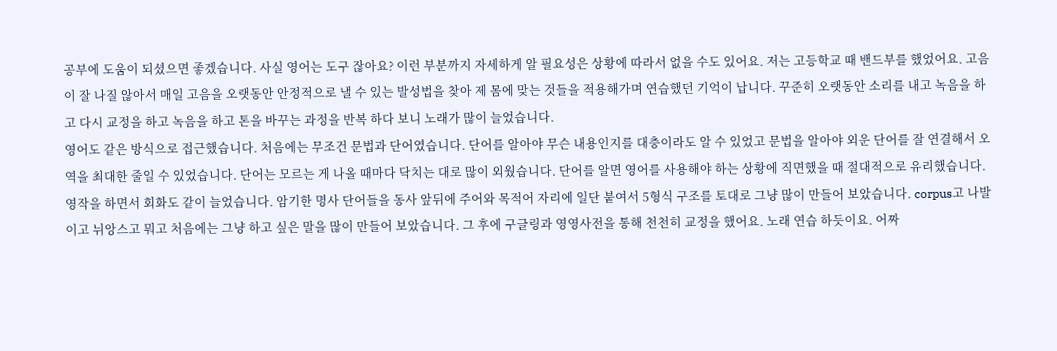공부에 도움이 되셨으면 좋겠습니다. 사실 영어는 도구 잖아요? 이런 부분까지 자세하게 알 필요성은 상황에 따라서 없을 수도 있어요. 저는 고등학교 때 밴드부를 했었어요. 고음이 잘 나질 않아서 매일 고음을 오랫동안 안정적으로 낼 수 있는 발성법을 찾아 제 몸에 맞는 것들을 적용해가며 연습했던 기억이 납니다. 꾸준히 오랫동안 소리를 내고 녹음을 하고 다시 교정을 하고 녹음을 하고 톤을 바꾸는 과정을 반복 하다 보니 노래가 많이 늘었습니다.
영어도 같은 방식으로 접근했습니다. 처음에는 무조건 문법과 단어였습니다. 단어를 알아야 무슨 내용인지를 대충이라도 알 수 있었고 문법을 알아야 외운 단어를 잘 연결해서 오역을 최대한 줄일 수 있었습니다. 단어는 모르는 게 나올 때마다 닥치는 대로 많이 외웠습니다. 단어를 알면 영어를 사용해야 하는 상황에 직면했을 때 절대적으로 유리했습니다.
영작을 하면서 회화도 같이 늘었습니다. 암기한 명사 단어들을 동사 앞뒤에 주어와 목적어 자리에 일단 붙여서 5형식 구조를 토대로 그냥 많이 만들어 보았습니다. corpus고 나발이고 뉘앙스고 뭐고 처음에는 그냥 하고 싶은 말을 많이 만들어 보았습니다. 그 후에 구글링과 영영사전을 통해 천천히 교정을 했어요. 노래 연습 하듯이요. 어짜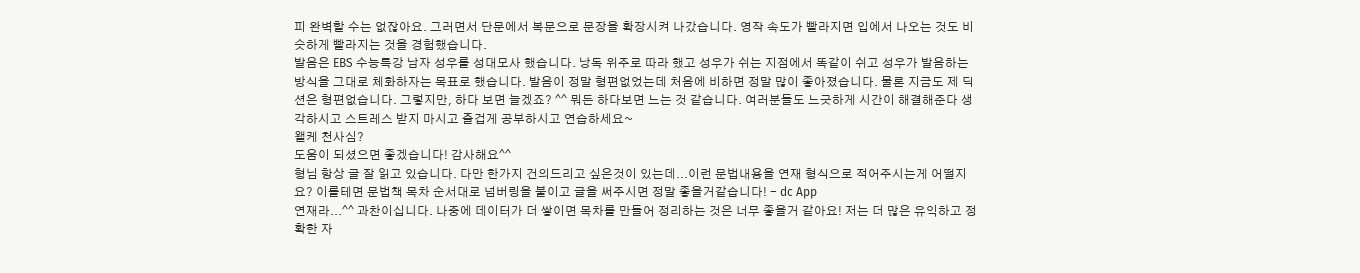피 완벽할 수는 없잖아요. 그러면서 단문에서 복문으로 문장을 확장시켜 나갔습니다. 영작 속도가 빨라지면 입에서 나오는 것도 비슷하게 빨라지는 것을 경험했습니다.
발음은 EBS 수능특강 남자 성우를 성대모사 했습니다. 낭독 위주로 따라 했고 성우가 쉬는 지점에서 똑같이 쉬고 성우가 발음하는 방식을 그대로 체화하자는 목표로 했습니다. 발음이 정말 형편없었는데 처음에 비하면 정말 많이 좋아졌습니다. 물론 지금도 제 딕션은 형편없습니다. 그렇지만, 하다 보면 늘겠죠? ^^ 뭐든 하다보면 느는 것 같습니다. 여러분들도 느긋하게 시간이 해결해준다 생각하시고 스트레스 받지 마시고 즐겁게 공부하시고 연습하세요~
왤케 천사심?
도움이 되셨으면 좋겠습니다! 감사해요^^
형님 항상 글 잘 읽고 있습니다. 다만 한가지 건의드리고 싶은것이 있는데...이런 문법내용을 연재 형식으로 적어주시는게 어떨지요? 이를테면 문법책 목차 순서대로 넘버링을 붙이고 글을 써주시면 정말 좋을거같습니다! - dc App
연재라...^^ 과찬이십니다. 나중에 데이터가 더 쌓이면 목차를 만들어 정리하는 것은 너무 좋을거 같아요! 저는 더 많은 유익하고 정확한 자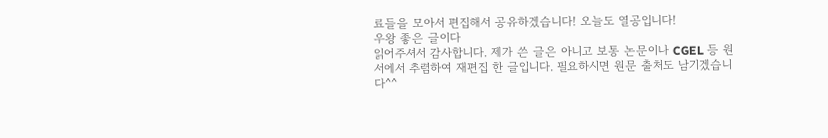료들을 모아서 편집해서 공유하겠습니다! 오늘도 열공입니다!
우왕 좋은 글이다
읽어주셔서 감사합니다. 제가 쓴 글은 아니고 보통 논문이나 CGEL 등 원서에서 추렴하여 재편집 한 글입니다. 필요하시면 원문 출처도 남기겠습니다^^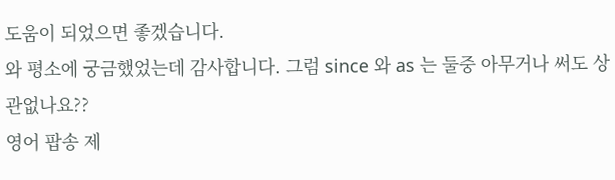도움이 되었으면 좋겠습니다.
와 평소에 궁금했었는데 감사합니다. 그럼 since 와 as 는 둘중 아무거나 써도 상관없나요??
영어 팝송 제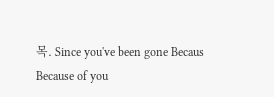목. Since you've been gone Becaus
Because of you